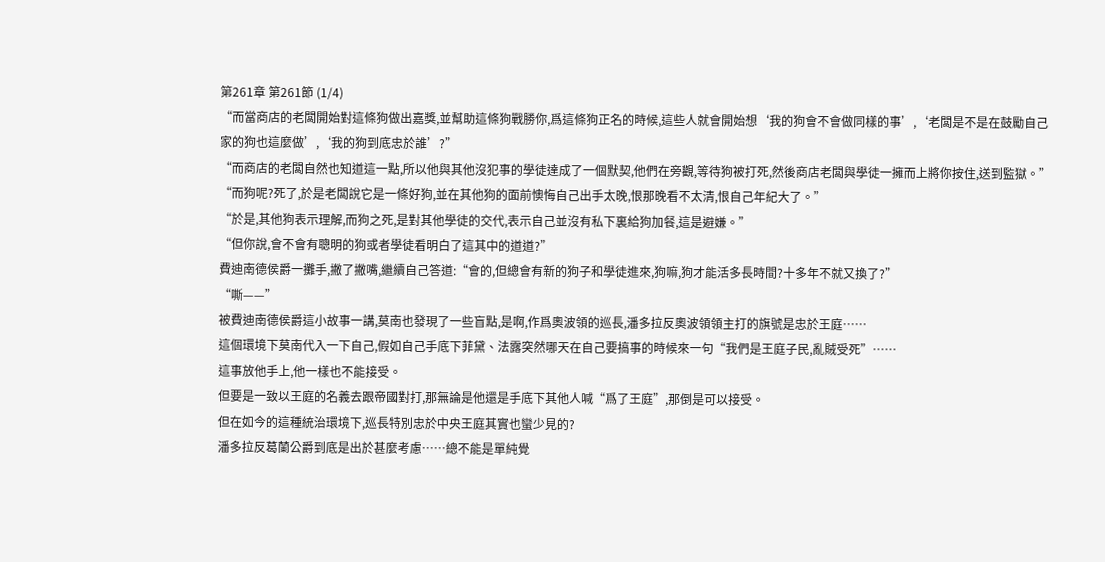第261章 第261節 (1/4)
“而當商店的老闆開始對這條狗做出嘉獎,並幫助這條狗戰勝你,爲這條狗正名的時候,這些人就會開始想‘我的狗會不會做同樣的事’,‘老闆是不是在鼓勵自己家的狗也這麼做’,‘我的狗到底忠於誰’?”
“而商店的老闆自然也知道這一點,所以他與其他沒犯事的學徒達成了一個默契,他們在旁觀,等待狗被打死,然後商店老闆與學徒一擁而上將你按住,送到監獄。”
“而狗呢?死了,於是老闆說它是一條好狗,並在其他狗的面前懊悔自己出手太晚,恨那晚看不太清,恨自己年紀大了。”
“於是,其他狗表示理解,而狗之死,是對其他學徒的交代,表示自己並沒有私下裏給狗加餐,這是避嫌。”
“但你說,會不會有聰明的狗或者學徒看明白了這其中的道道?”
費迪南德侯爵一攤手,撇了撇嘴,繼續自己答道:“會的,但總會有新的狗子和學徒進來,狗嘛,狗才能活多長時間?十多年不就又換了?”
“嘶——”
被費迪南德侯爵這小故事一講,莫南也發現了一些盲點,是啊,作爲奧波領的巡長,潘多拉反奧波領領主打的旗號是忠於王庭……
這個環境下莫南代入一下自己,假如自己手底下菲黛、法露突然哪天在自己要搞事的時候來一句“我們是王庭子民,亂賊受死”……
這事放他手上,他一樣也不能接受。
但要是一致以王庭的名義去跟帝國對打,那無論是他還是手底下其他人喊“爲了王庭”,那倒是可以接受。
但在如今的這種統治環境下,巡長特別忠於中央王庭其實也蠻少見的?
潘多拉反葛蘭公爵到底是出於甚麼考慮……總不能是單純覺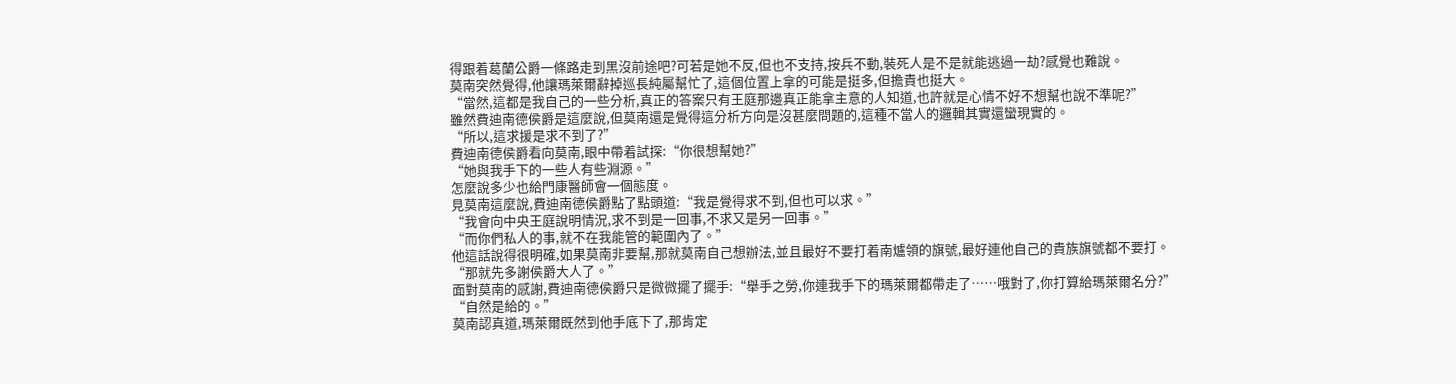得跟着葛蘭公爵一條路走到黑沒前途吧?可若是她不反,但也不支持,按兵不動,裝死人是不是就能逃過一劫?感覺也難說。
莫南突然覺得,他讓瑪萊爾辭掉巡長純屬幫忙了,這個位置上拿的可能是挺多,但擔責也挺大。
“當然,這都是我自己的一些分析,真正的答案只有王庭那邊真正能拿主意的人知道,也許就是心情不好不想幫也說不準呢?”
雖然費迪南德侯爵是這麼說,但莫南還是覺得這分析方向是沒甚麼問題的,這種不當人的邏輯其實還蠻現實的。
“所以,這求援是求不到了?”
費迪南德侯爵看向莫南,眼中帶着試探:“你很想幫她?”
“她與我手下的一些人有些淵源。”
怎麼說多少也給門康醫師會一個態度。
見莫南這麼說,費迪南德侯爵點了點頭道:“我是覺得求不到,但也可以求。”
“我會向中央王庭說明情況,求不到是一回事,不求又是另一回事。”
“而你們私人的事,就不在我能管的範圍內了。”
他這話說得很明確,如果莫南非要幫,那就莫南自己想辦法,並且最好不要打着南爐領的旗號,最好連他自己的貴族旗號都不要打。
“那就先多謝侯爵大人了。”
面對莫南的感謝,費迪南德侯爵只是微微擺了擺手:“舉手之勞,你連我手下的瑪萊爾都帶走了……哦對了,你打算給瑪萊爾名分?”
“自然是給的。”
莫南認真道,瑪萊爾既然到他手底下了,那肯定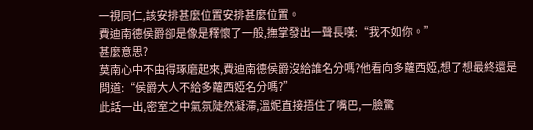一視同仁,該安排甚麼位置安排甚麼位置。
費迪南德侯爵卻是像是釋懷了一般,撫掌發出一聲長嘆:“我不如你。”
甚麼意思?
莫南心中不由得琢磨起來,費迪南德侯爵沒給誰名分嗎?他看向多蘿西婭,想了想最終還是問道:“侯爵大人不給多蘿西婭名分嗎?”
此話一出,密室之中氣氛陡然凝滯,溫妮直接捂住了嘴巴,一臉驚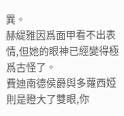異。
赫緹雅因爲面甲看不出表情,但她的眼神已經變得極爲古怪了。
費迪南德侯爵與多蘿西婭則是瞪大了雙眼,你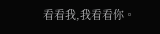看看我,我看看你。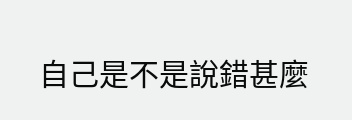自己是不是說錯甚麼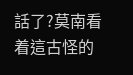話了?莫南看着這古怪的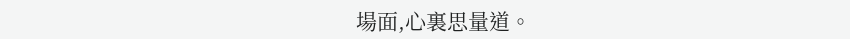場面,心裏思量道。